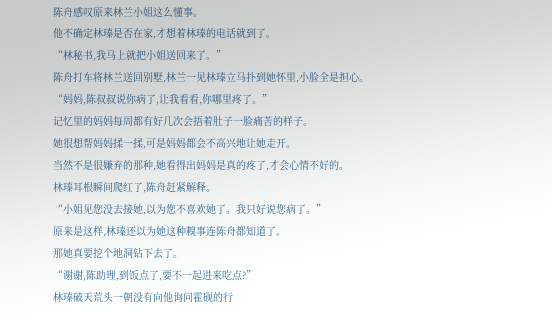陈舟感叹原来林兰小姐这么懂事。
他不确定林瑧是否在家,才想着林瑧的电话就到了。
“林秘书,我马上就把小姐送回来了。”
陈舟打车将林兰送回别墅,林兰一见林瑧立马扑到她怀里,小脸全是担心。
“妈妈,陈叔叔说你病了,让我看看,你哪里疼了。”
记忆里的妈妈每周都有好几次会捂着肚子一脸痛苦的样子。
她很想帮妈妈揉一揉,可是妈妈都会不高兴地让她走开。
当然不是很嫌弃的那种,她看得出妈妈是真的疼了,才会心情不好的。
林瑧耳根瞬间爬红了,陈舟赶紧解释。
“小姐见您没去接她,以为您不喜欢她了。我只好说您病了。”
原来是这样,林瑧还以为她这种糗事连陈舟都知道了。
那她真要挖个地洞钻下去了。
“谢谢,陈助理,到饭点了,要不一起进来吃点?”
林瑧破天荒头一朝没有向他询问霍砚的行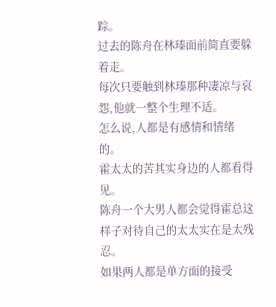踪。
过去的陈舟在林瑧面前简直要躲着走。
每次只要触到林瑧那种凄凉与哀怨,他就一整个生理不适。
怎么说,人都是有感情和情绪的。
霍太太的苦其实身边的人都看得见。
陈舟一个大男人都会觉得霍总这样子对待自己的太太实在是太残忍。
如果两人都是单方面的接受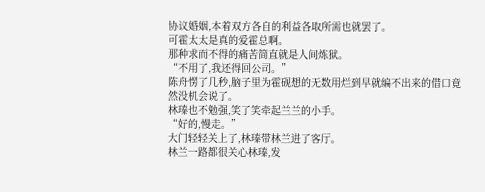协议婚姻,本着双方各自的利益各取所需也就罢了。
可霍太太是真的爱霍总啊。
那种求而不得的痛苦简直就是人间炼狱。
“不用了,我还得回公司。”
陈舟愣了几秒,脑子里为霍砚想的无数用烂到早就编不出来的借口竟然没机会说了。
林瑧也不勉强,笑了笑牵起兰兰的小手。
“好的,慢走。”
大门轻轻关上了,林瑧带林兰进了客厅。
林兰一路都很关心林瑧,发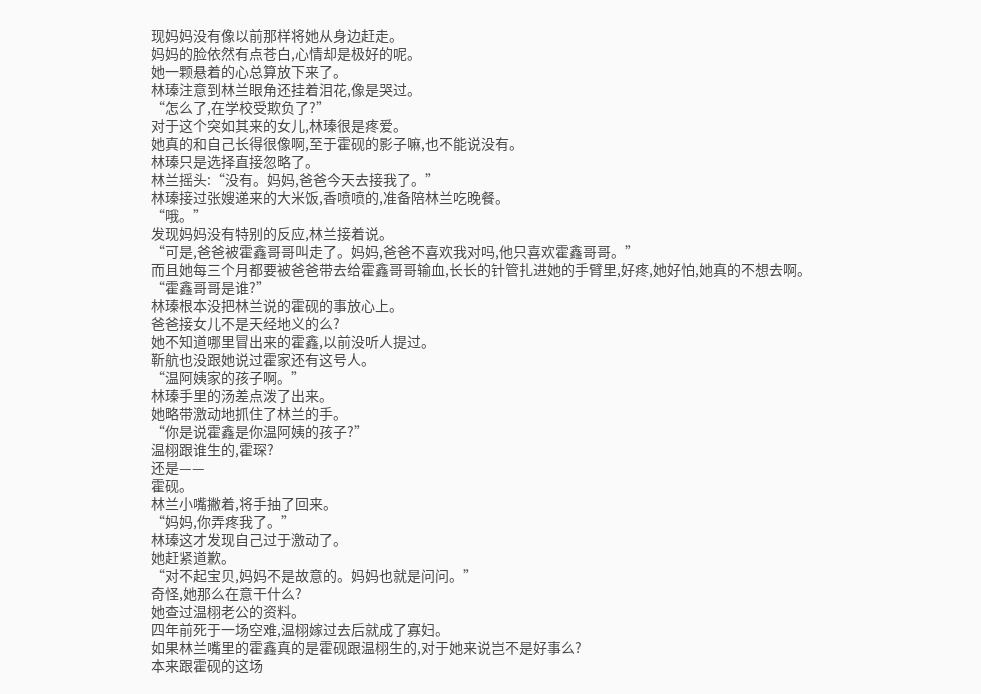现妈妈没有像以前那样将她从身边赶走。
妈妈的脸依然有点苍白,心情却是极好的呢。
她一颗悬着的心总算放下来了。
林瑧注意到林兰眼角还挂着泪花,像是哭过。
“怎么了,在学校受欺负了?”
对于这个突如其来的女儿,林瑧很是疼爱。
她真的和自己长得很像啊,至于霍砚的影子嘛,也不能说没有。
林瑧只是选择直接忽略了。
林兰摇头:“没有。妈妈,爸爸今天去接我了。”
林瑧接过张嫂递来的大米饭,香喷喷的,准备陪林兰吃晚餐。
“哦。”
发现妈妈没有特别的反应,林兰接着说。
“可是,爸爸被霍鑫哥哥叫走了。妈妈,爸爸不喜欢我对吗,他只喜欢霍鑫哥哥。”
而且她每三个月都要被爸爸带去给霍鑫哥哥输血,长长的针管扎进她的手臂里,好疼,她好怕,她真的不想去啊。
“霍鑫哥哥是谁?”
林瑧根本没把林兰说的霍砚的事放心上。
爸爸接女儿不是天经地义的么?
她不知道哪里冒出来的霍鑫,以前没听人提过。
靳航也没跟她说过霍家还有这号人。
“温阿姨家的孩子啊。”
林瑧手里的汤差点泼了出来。
她略带激动地抓住了林兰的手。
“你是说霍鑫是你温阿姨的孩子?”
温栩跟谁生的,霍琛?
还是——
霍砚。
林兰小嘴撇着,将手抽了回来。
“妈妈,你弄疼我了。”
林瑧这才发现自己过于激动了。
她赶紧道歉。
“对不起宝贝,妈妈不是故意的。妈妈也就是问问。”
奇怪,她那么在意干什么?
她查过温栩老公的资料。
四年前死于一场空难,温栩嫁过去后就成了寡妇。
如果林兰嘴里的霍鑫真的是霍砚跟温栩生的,对于她来说岂不是好事么?
本来跟霍砚的这场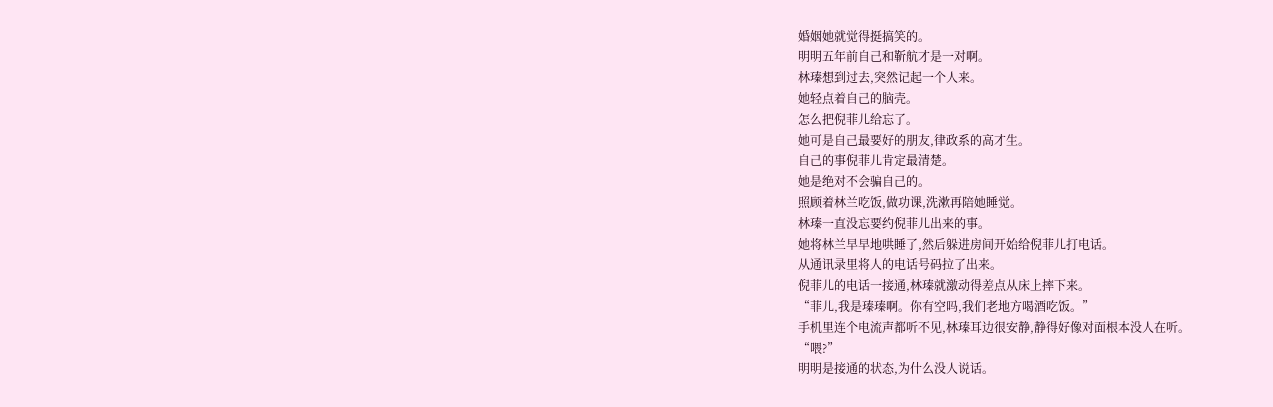婚姻她就觉得挺搞笑的。
明明五年前自己和靳航才是一对啊。
林瑧想到过去,突然记起一个人来。
她轻点着自己的脑壳。
怎么把倪菲儿给忘了。
她可是自己最要好的朋友,律政系的高才生。
自己的事倪菲儿肯定最清楚。
她是绝对不会骗自己的。
照顾着林兰吃饭,做功课,洗漱再陪她睡觉。
林瑧一直没忘要约倪菲儿出来的事。
她将林兰早早地哄睡了,然后躲进房间开始给倪菲儿打电话。
从通讯录里将人的电话号码拉了出来。
倪菲儿的电话一接通,林瑧就激动得差点从床上摔下来。
“菲儿,我是瑧瑧啊。你有空吗,我们老地方喝酒吃饭。”
手机里连个电流声都听不见,林瑧耳边很安静,静得好像对面根本没人在听。
“喂?”
明明是接通的状态,为什么没人说话。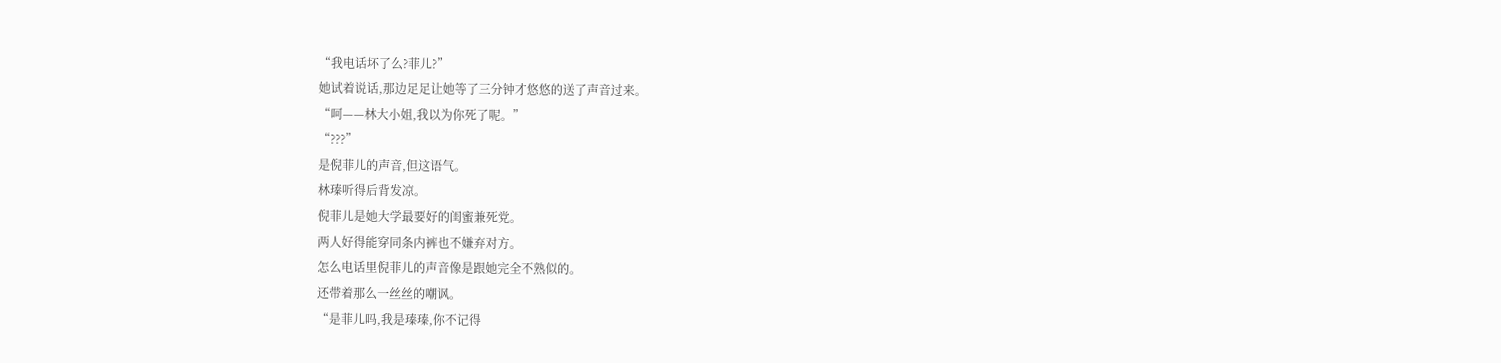“我电话坏了么?菲儿?”
她试着说话,那边足足让她等了三分钟才悠悠的送了声音过来。
“呵——林大小姐,我以为你死了呢。”
“???”
是倪菲儿的声音,但这语气。
林瑧听得后背发凉。
倪菲儿是她大学最要好的闺蜜兼死党。
两人好得能穿同条内裤也不嫌弃对方。
怎么电话里倪菲儿的声音像是跟她完全不熟似的。
还带着那么一丝丝的嘲讽。
“是菲儿吗,我是瑧瑧,你不记得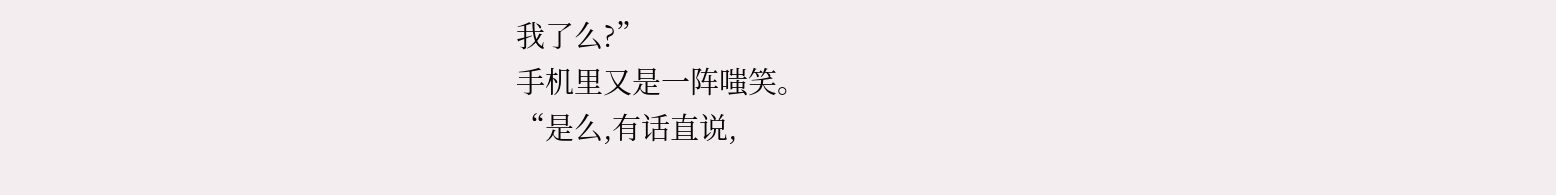我了么?”
手机里又是一阵嗤笑。
“是么,有话直说,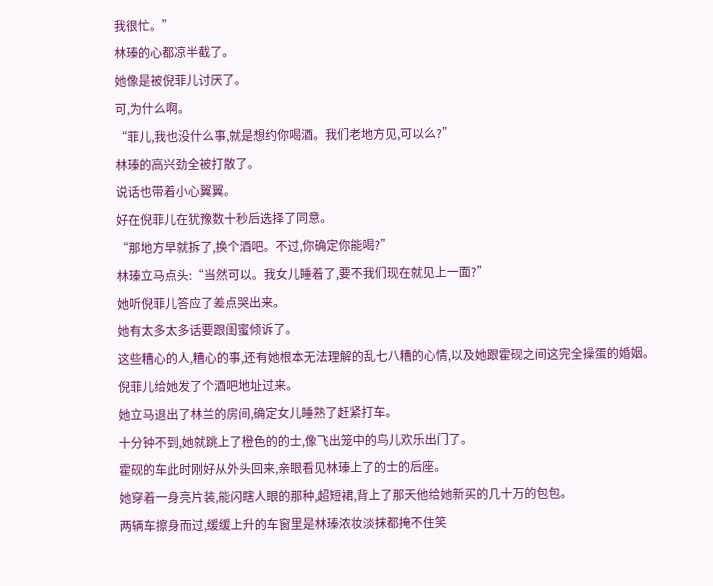我很忙。”
林瑧的心都凉半截了。
她像是被倪菲儿讨厌了。
可,为什么啊。
“菲儿,我也没什么事,就是想约你喝酒。我们老地方见,可以么?”
林瑧的高兴劲全被打散了。
说话也带着小心翼翼。
好在倪菲儿在犹豫数十秒后选择了同意。
“那地方早就拆了,换个酒吧。不过,你确定你能喝?”
林瑧立马点头:“当然可以。我女儿睡着了,要不我们现在就见上一面?”
她听倪菲儿答应了差点哭出来。
她有太多太多话要跟闺蜜倾诉了。
这些糟心的人,糟心的事,还有她根本无法理解的乱七八糟的心情,以及她跟霍砚之间这完全操蛋的婚姻。
倪菲儿给她发了个酒吧地址过来。
她立马退出了林兰的房间,确定女儿睡熟了赶紧打车。
十分钟不到,她就跳上了橙色的的士,像飞出笼中的鸟儿欢乐出门了。
霍砚的车此时刚好从外头回来,亲眼看见林瑧上了的士的后座。
她穿着一身亮片装,能闪瞎人眼的那种,超短裙,背上了那天他给她新买的几十万的包包。
两辆车擦身而过,缓缓上升的车窗里是林瑧浓妆淡抹都掩不住笑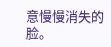意慢慢消失的脸。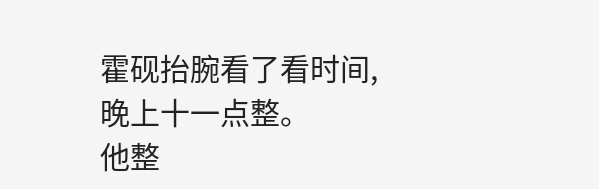霍砚抬腕看了看时间,晚上十一点整。
他整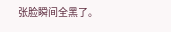张脸瞬间全黑了。